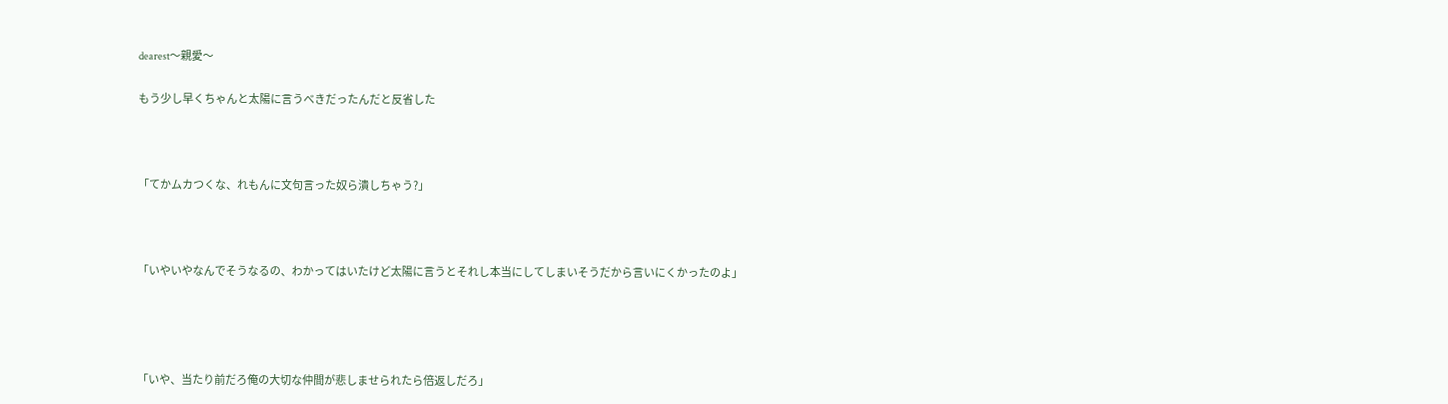dearest〜親愛〜

もう少し早くちゃんと太陽に言うべきだったんだと反省した



「てかムカつくな、れもんに文句言った奴ら潰しちゃう?」



「いやいやなんでそうなるの、わかってはいたけど太陽に言うとそれし本当にしてしまいそうだから言いにくかったのよ」




「いや、当たり前だろ俺の大切な仲間が悲しませられたら倍返しだろ」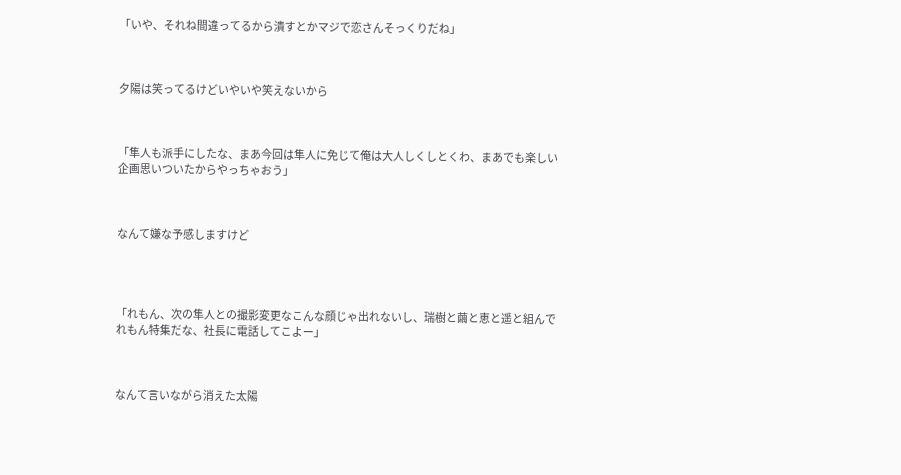「いや、それね間違ってるから潰すとかマジで恋さんそっくりだね」



夕陽は笑ってるけどいやいや笑えないから



「隼人も派手にしたな、まあ今回は隼人に免じて俺は大人しくしとくわ、まあでも楽しい企画思いついたからやっちゃおう」



なんて嫌な予感しますけど




「れもん、次の隼人との撮影変更なこんな顔じゃ出れないし、瑞樹と繭と恵と遥と組んでれもん特集だな、社長に電話してこよー」



なんて言いながら消えた太陽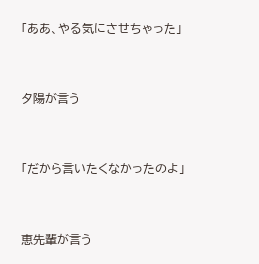「ああ、やる気にさせちゃった」



夕陽が言う



「だから言いたくなかったのよ」



恵先輩が言う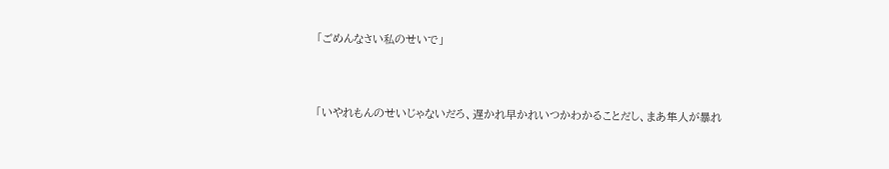「ごめんなさい私のせいで」



「いやれもんのせいじゃないだろ、遅かれ早かれいつかわかることだし、まあ隼人が暴れ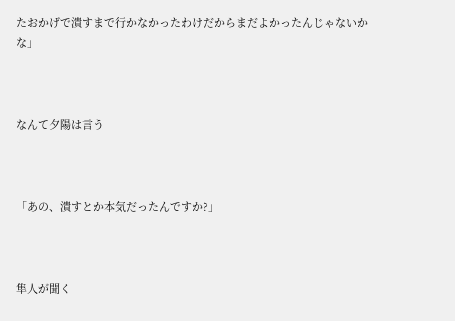たおかげで潰すまで行かなかったわけだからまだよかったんじゃないかな」



なんて夕陽は言う



「あの、潰すとか本気だったんですか?」



隼人が聞く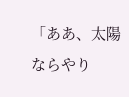「ああ、太陽ならやり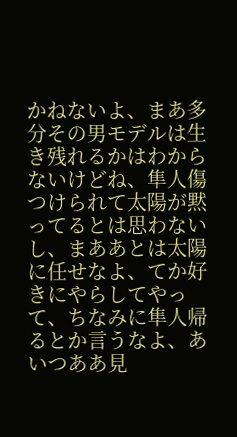かねないよ、まあ多分その男モデルは生き残れるかはわからないけどね、隼人傷つけられて太陽が黙ってるとは思わないし、まああとは太陽に任せなよ、てか好きにやらしてやって、ちなみに隼人帰るとか言うなよ、あいつああ見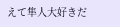えて隼人大好きだ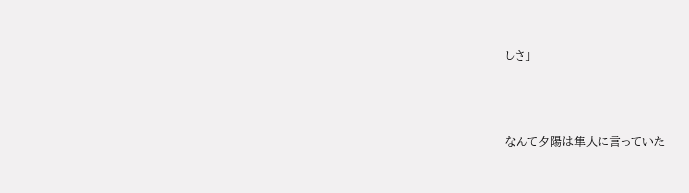しさ」



なんて夕陽は隼人に言っていた